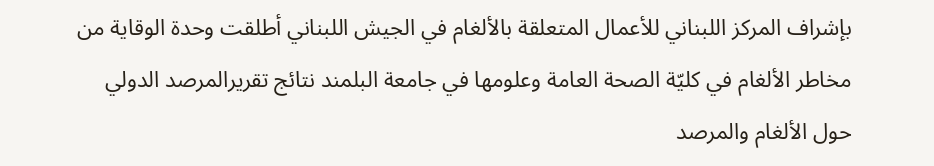بإشراف المركز اللبناني للأعمال المتعلقة بالألغام في الجيش اللبناني أطلقت وحدة الوقاية من مخاطر الألغام في كليّة الصحة العامة وعلومها في جامعة البلمند نتائج تقريرالمرصد الدولي حول الألغام والمرصد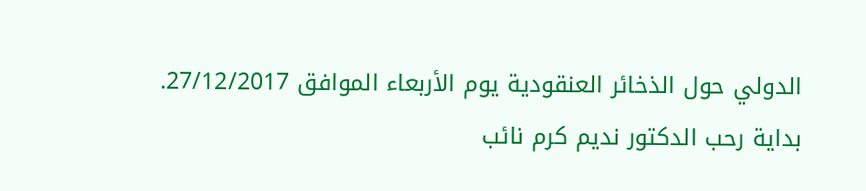الدولي حول الذخائر العنقودية يوم الأربعاء الموافق 27/12/2017.
بداية رحب الدكتور نديم كرم نائب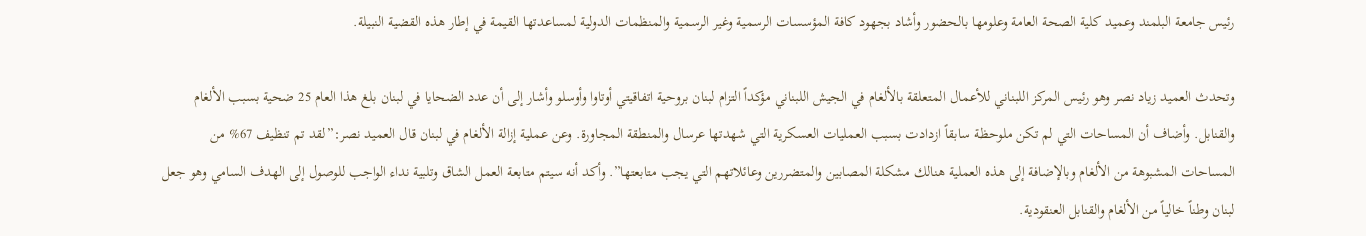رئيس جامعة البلمند وعميد كلية الصحة العامة وعلومها بالحضور وأشاد بجهود كافة المؤسسات الرسمية وغير الرسمية والمنظمات الدولية لمساعدتها القيمة في إطار هذه القضية النبيلة.

وتحدث العميد زياد نصر وهو رئيس المركز اللبناني للأعمال المتعلقة بالألغام في الجيش اللبناني مؤكداً التزام لبنان بروحية اتفاقيتي أوتاوا وأوسلو وأشار إلى أن عدد الضحايا في لبنان بلغ هذا العام 25 ضحية بسبب الألغام والقنابل. وأضاف أن المساحات التي لم تكن ملوحظة سابقاً ازدادت بسبب العمليات العسكرية التي شهدتها عرسال والمنطقة المجاورة. وعن عملية إزالة الألغام في لبنان قال العميد نصر:”لقد تم تنظيف 67% من المساحات المشبوهة من الألغام وبالإضافة إلى هذه العملية هنالك مشكلة المصابين والمتضررين وعائلاتهم التي يجب متابعتها”. وأكد أنه سيتم متابعة العمل الشاق وتلبية نداء الواجب للوصول إلى الهدف السامي وهو جعل لبنان وطناً خالياً من الألغام والقنابل العنقودية.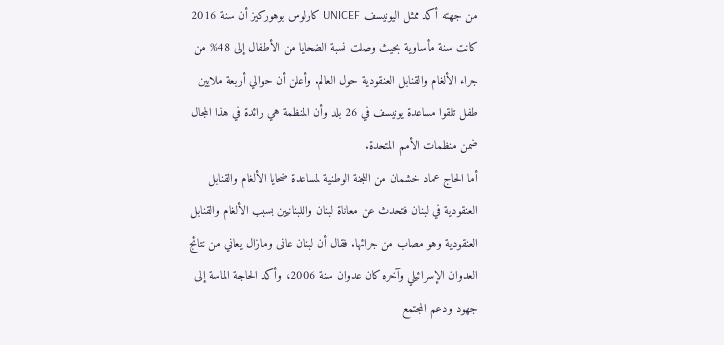من جهته أكد ممثل اليونيسف UNICEF كارلوس بوهوركيز أن سنة 2016 كانت سنة مأساوية بحيث وصلت نسبة الضحايا من الأطفال إلى 48% من جراء الألغام والقنابل العنقودية حول العالم. وأعلن أن حوالي أربعة ملايين طفل تلقوا مساعدة يونيسف في 26 بلد وأن المنظمة هي رائدة في هذا المجال ضمن منظمات الأمم المتحدة.
أما الحاج عماد خشمان من اللجنة الوطنية لمساعدة ضحايا الألغام والقنابل العنقودية في لبنان فتحدث عن معاناة لبنان واللبنانيين بسبب الألغام والقنابل العنقودية وهو مصاب من جرائها. فقال أن لبنان عانى ومازال يعاني من نتائج العدوان الإسرائيلي وآخره كان عدوان سنة 2006، وأكد الحاجة الماسة إلى جهود ودعم المجتمع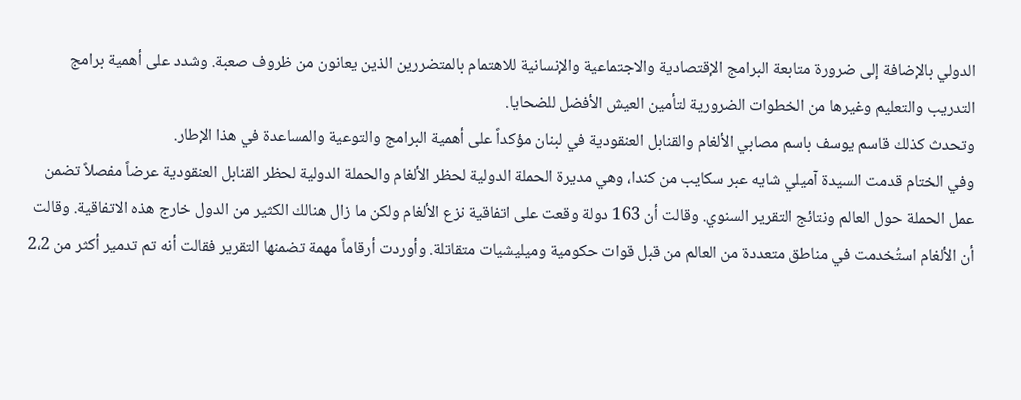الدولي بالإضافة إلى ضرورة متابعة البرامج الإقتصادية والاجتماعية والإنسانية للاهتمام بالمتضررين الذين يعانون من ظروف صعبة. وشدد على أهمية برامج التدريب والتعليم وغيرها من الخطوات الضرورية لتأمين العيش الأفضل للضحايا.
وتحدث كذلك قاسم يوسف باسم مصابي الألغام والقنابل العنقودية في لبنان مؤكداً على أهمية البرامج والتوعية والمساعدة في هذا الإطار.
وفي الختام قدمت السيدة آميلي شايه عبر سكايب من كندا، وهي مديرة الحملة الدولية لحظر الألغام والحملة الدولية لحظر القنابل العنقودية عرضاً مفصلاً تضمن عمل الحملة حول العالم ونتائج التقرير السنوي. وقالت أن 163 دولة وقعت على اتفاقية نزع الألغام ولكن ما زال هنالك الكثير من الدول خارج هذه الاتفاقية. وقالت أن الألغام استُخدمت في مناطق متعددة من العالم من قبل قوات حكومية وميليشيات متقاتلة. وأوردت أرقاماً مهمة تضمنها التقرير فقالت أنه تم تدمير أكثر من 2،2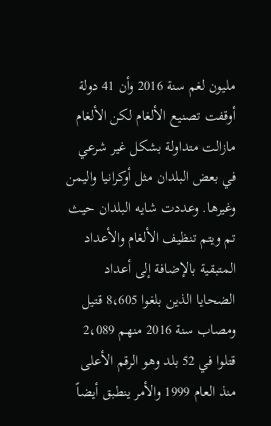مليون لغم سنة 2016 وأن 41 دولة أوقفت تصنيع الألغام لكن الألغام مازالت متداولة بشكل غير شرعي في بعض البلدان مثل أوكرانيا واليمن وغيرها. وعددت شايه البلدان حيث تم ويتم تنظيف الألغام والأعداد المتبقية بالإضافة إلى أعداد الضحايا الذين بلغوا 8،605 قتيل ومصاب سنة 2016 منهم 2،089 قتلوا في 52 بلد وهو الرقم الأعلى منذ العام 1999 والأمر ينطبق أيضاً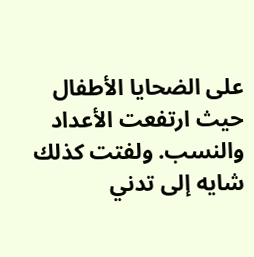على الضحايا الأطفال حيث ارتفعت الأعداد والنسب. ولفتت كذلك شايه إلى تدني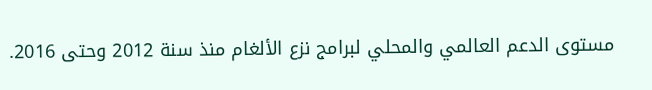مستوى الدعم العالمي والمحلي لبرامج نزع الألغام منذ سنة 2012 وحتى 2016.